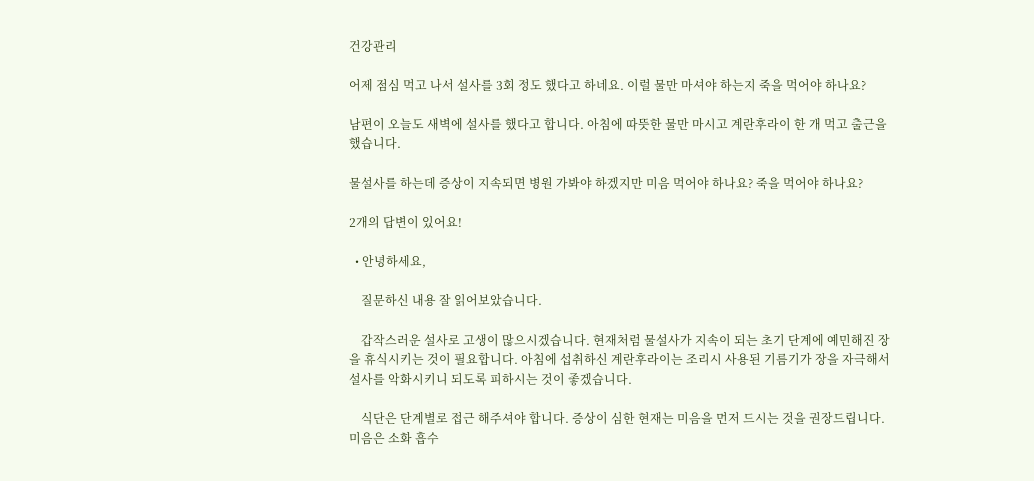건강관리

어제 점심 먹고 나서 설사를 3회 정도 했다고 하네요. 이럴 물만 마셔야 하는지 죽을 먹어야 하나요?

남편이 오늘도 새벽에 설사를 했다고 합니다. 아침에 따뜻한 물만 마시고 계란후라이 한 개 먹고 출근을 했습니다.

물설사를 하는데 증상이 지속되면 병원 가봐야 하겠지만 미음 먹어야 하나요? 죽을 먹어야 하나요?

2개의 답변이 있어요!

  • 안녕하세요,

    질문하신 내용 잘 읽어보았습니다.

    갑작스러운 설사로 고생이 많으시겠습니다. 현재처럼 물설사가 지속이 되는 초기 단계에 예민해진 장을 휴식시키는 것이 필요합니다. 아침에 섭취하신 계란후라이는 조리시 사용된 기름기가 장을 자극해서 설사를 악화시키니 되도록 피하시는 것이 좋겠습니다.

    식단은 단계별로 접근 해주셔야 합니다. 증상이 심한 현재는 미음을 먼저 드시는 것을 권장드립니다. 미음은 소화 흡수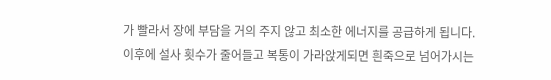가 빨라서 장에 부담을 거의 주지 않고 최소한 에너지를 공급하게 됩니다. 이후에 설사 횟수가 줄어들고 복통이 가라앉게되면 흰죽으로 넘어가시는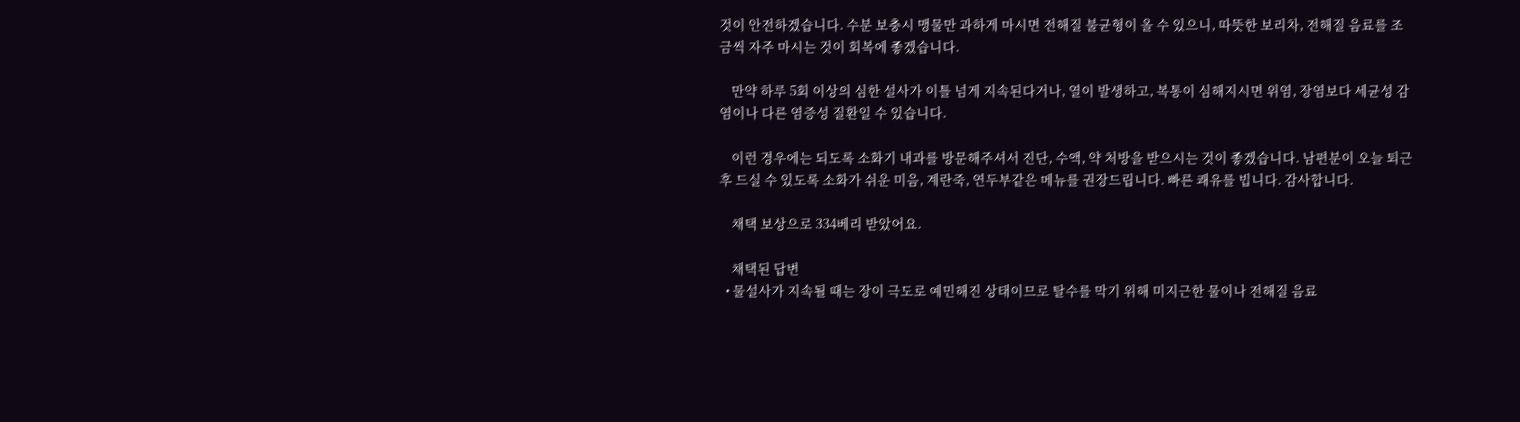것이 안전하겠습니다. 수분 보충시 맹물만 과하게 마시면 전해질 불균형이 올 수 있으니, 따뜻한 보리차, 전해질 음료를 조금씩 자주 마시는 것이 회복에 좋겠습니다.

    만약 하루 5회 이상의 심한 설사가 이틀 넘게 지속된다거나, 열이 발생하고, 복통이 심해지시면 위염, 장염보다 세균성 감염이나 다른 염증성 질환일 수 있습니다.

    이런 경우에는 되도록 소화기 내과를 방문해주셔서 진단, 수액, 약 처방을 받으시는 것이 좋겠습니다. 남편분이 오늘 퇴근 후 드실 수 있도록 소화가 쉬운 미음, 계란죽, 연두부같은 메뉴를 권장드립니다. 빠른 쾌유를 빕니다. 감사합니다.

    채택 보상으로 334베리 받았어요.

    채택된 답변
  • 물설사가 지속될 때는 장이 극도로 예민해진 상태이므로 탈수를 막기 위해 미지근한 물이나 전해질 음료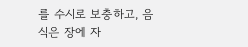를 수시로 보충하고, 음식은 장에 자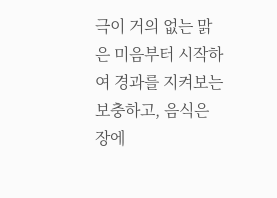극이 거의 없는 맑은 미음부터 시작하여 경과를 지켜보는 보충하고, 음식은 장에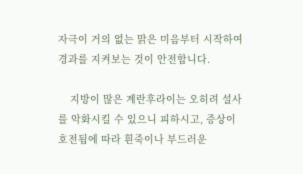자극이 거의 없는 맑은 미음부터 시작하여 경과를 지켜보는 것이 안전합니다.

    지방이 많은 계란후라이는 오히려 설사를 악화시킬 수 있으니 피하시고, 증상이 호전됨에 따라 흰죽이나 부드러운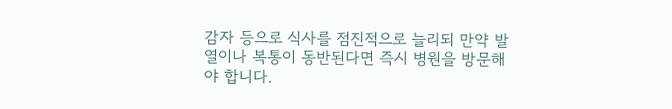감자 등으로 식사를 점진적으로 늘리되 만약 발열이나 복통이 동반된다면 즉시 병원을 방문해야 합니다.